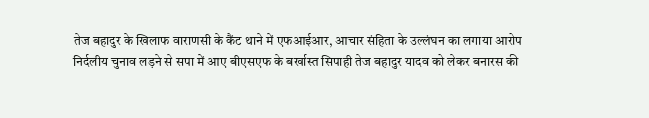तेज बहादुर के खिलाफ वाराणसी के कैंट थाने में एफआईआर, आचार संहिता के उल्लंघन का लगाया आरोप
निर्दलीय चुनाव लड़ने से सपा में आए बीएसएफ के बर्खास्त सिपाही तेज बहादुर यादव को लेकर बनारस की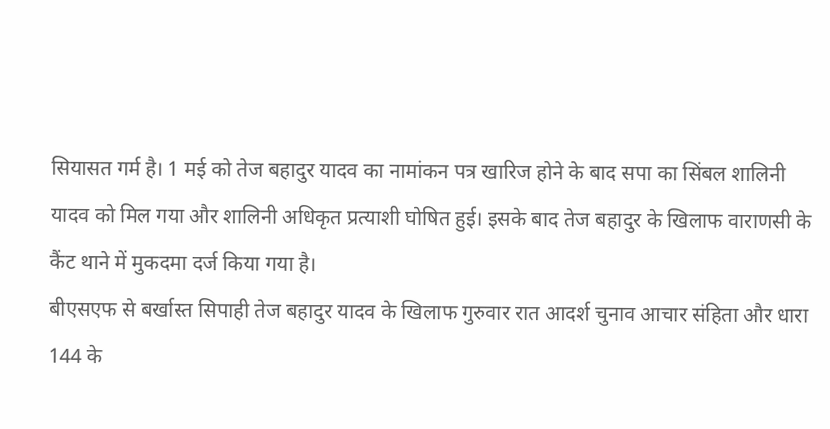सियासत गर्म है। 1 मई को तेज बहादुर यादव का नामांकन पत्र खारिज होने के बाद सपा का सिंबल शालिनी यादव को मिल गया और शालिनी अधिकृत प्रत्याशी घोषित हुई। इसके बाद तेज बहादुर के खिलाफ वाराणसी के कैंट थाने में मुकदमा दर्ज किया गया है।
बीएसएफ से बर्खास्त सिपाही तेज बहादुर यादव के खिलाफ गुरुवार रात आदर्श चुनाव आचार संहिता और धारा 144 के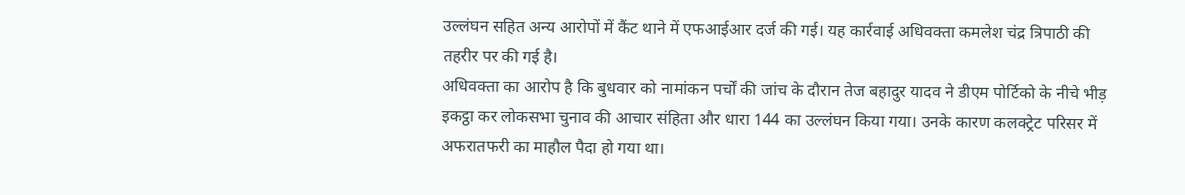उल्लंघन सहित अन्य आरोपों में कैंट थाने में एफआईआर दर्ज की गई। यह कार्रवाई अधिवक्ता कमलेश चंद्र त्रिपाठी की तहरीर पर की गई है।
अधिवक्ता का आरोप है कि बुधवार को नामांकन पर्चों की जांच के दौरान तेज बहादुर यादव ने डीएम पोर्टिको के नीचे भीड़ इकट्ठा कर लोकसभा चुनाव की आचार संहिता और धारा 144 का उल्लंघन किया गया। उनके कारण कलक्ट्रेट परिसर में अफरातफरी का माहौल पैदा हो गया था।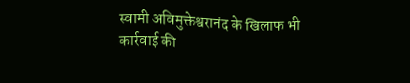स्वामी अविमुक्तेश्वरानंद के खिलाफ भी कार्रवाई की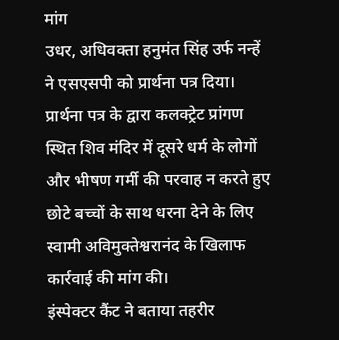मांग
उधर, अधिवक्ता हनुमंत सिंह उर्फ नन्हें ने एसएसपी को प्रार्थना पत्र दिया। प्रार्थना पत्र के द्वारा कलक्ट्रेट प्रांगण स्थित शिव मंदिर में दूसरे धर्म के लोगों और भीषण गर्मी की परवाह न करते हुए छोटे बच्चों के साथ धरना देने के लिए स्वामी अविमुक्तेश्वरानंद के खिलाफ कार्रवाई की मांग की।
इंस्पेक्टर कैंट ने बताया तहरीर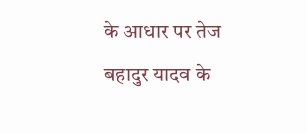के आधार पर तेज बहादुर यादव के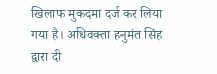खिलाफ मुकदमा दर्ज कर लिया गया है। अधिवक्ता हनुमंत सिंह द्वारा दी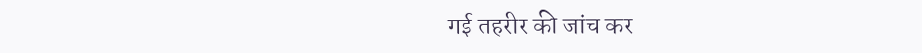गई तहरीर की जांच कर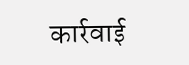कार्रवाई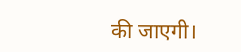की जाएगी।